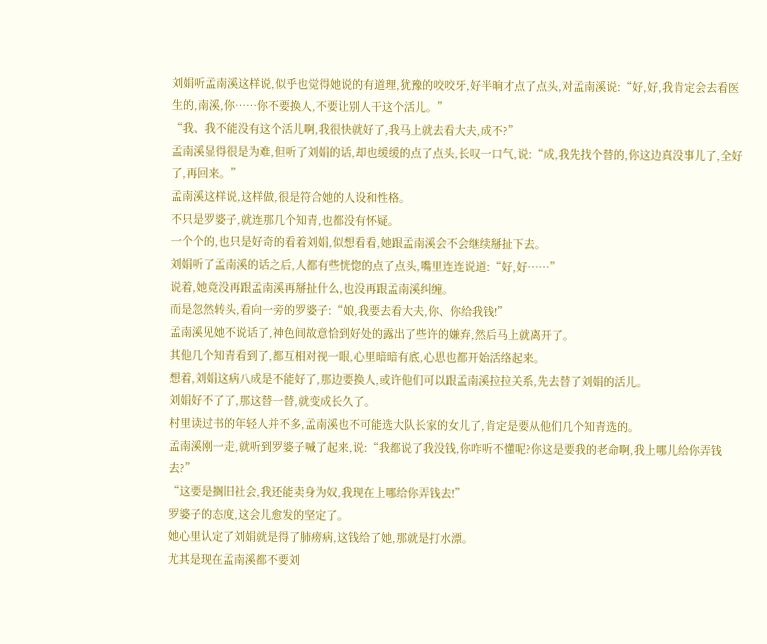刘娟听孟南溪这样说,似乎也觉得她说的有道理,犹豫的咬咬牙,好半晌才点了点头,对孟南溪说:“好,好,我肯定会去看医生的,南溪,你……你不要换人,不要让别人干这个活儿。”
“我、我不能没有这个活儿啊,我很快就好了,我马上就去看大夫,成不?”
孟南溪显得很是为难,但听了刘娟的话,却也缓缓的点了点头,长叹一口气,说:“成,我先找个替的,你这边真没事儿了,全好了,再回来。”
孟南溪这样说,这样做,很是符合她的人设和性格。
不只是罗婆子,就连那几个知青,也都没有怀疑。
一个个的,也只是好奇的看着刘娟,似想看看,她跟孟南溪会不会继续掰扯下去。
刘娟听了孟南溪的话之后,人都有些恍惚的点了点头,嘴里连连说道:“好,好……”
说着,她竟没再跟孟南溪再掰扯什么,也没再跟孟南溪纠缠。
而是忽然转头,看向一旁的罗婆子:“娘,我要去看大夫,你、你给我钱!”
孟南溪见她不说话了,神色间故意恰到好处的露出了些许的嫌弃,然后马上就离开了。
其他几个知青看到了,都互相对视一眼,心里暗暗有底,心思也都开始活络起来。
想着,刘娟这病八成是不能好了,那边要换人,或许他们可以跟孟南溪拉拉关系,先去替了刘娟的活儿。
刘娟好不了了,那这替一替,就变成长久了。
村里读过书的年轻人并不多,孟南溪也不可能选大队长家的女儿了,肯定是要从他们几个知青选的。
孟南溪刚一走,就听到罗婆子喊了起来,说:“我都说了我没钱,你咋听不懂呢?你这是要我的老命啊,我上哪儿给你弄钱去?”
“这要是搁旧社会,我还能卖身为奴,我现在上哪给你弄钱去!”
罗婆子的态度,这会儿愈发的坚定了。
她心里认定了刘娟就是得了肺痨病,这钱给了她,那就是打水漂。
尤其是现在孟南溪都不要刘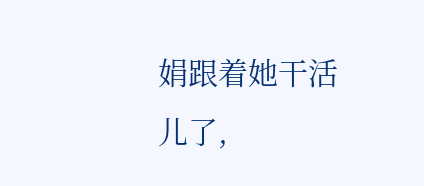娟跟着她干活儿了,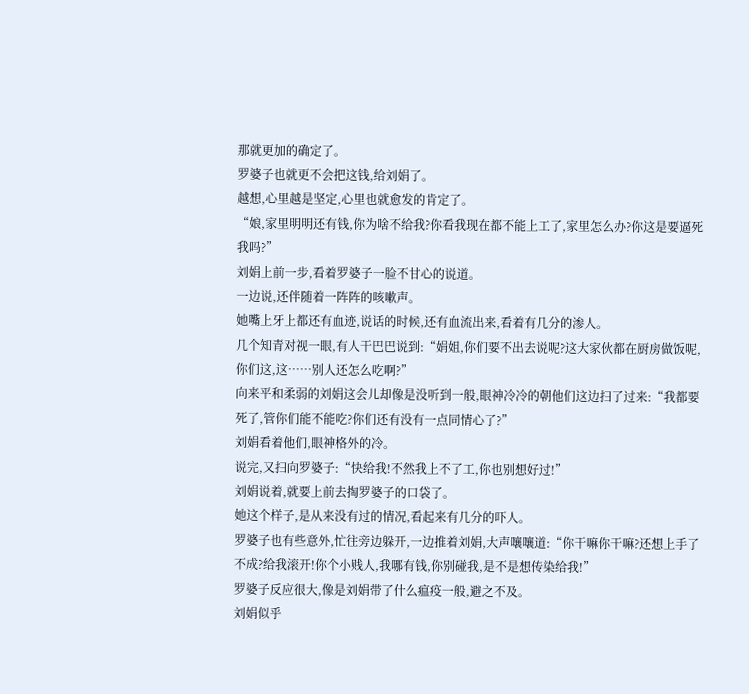那就更加的确定了。
罗婆子也就更不会把这钱,给刘娟了。
越想,心里越是坚定,心里也就愈发的肯定了。
“娘,家里明明还有钱,你为啥不给我?你看我现在都不能上工了,家里怎么办?你这是要逼死我吗?”
刘娟上前一步,看着罗婆子一脸不甘心的说道。
一边说,还伴随着一阵阵的咳嗽声。
她嘴上牙上都还有血迹,说话的时候,还有血流出来,看着有几分的渗人。
几个知青对视一眼,有人干巴巴说到:“娟姐,你们要不出去说呢?这大家伙都在厨房做饭呢,你们这,这……别人还怎么吃啊?”
向来平和柔弱的刘娟这会儿却像是没听到一般,眼神冷冷的朝他们这边扫了过来:“我都要死了,管你们能不能吃?你们还有没有一点同情心了?”
刘娟看着他们,眼神格外的冷。
说完,又扫向罗婆子:“快给我!不然我上不了工,你也别想好过!”
刘娟说着,就要上前去掏罗婆子的口袋了。
她这个样子,是从来没有过的情况,看起来有几分的吓人。
罗婆子也有些意外,忙往旁边躲开,一边推着刘娟,大声嚷嚷道:“你干嘛你干嘛?还想上手了不成?给我滚开!你个小贱人,我哪有钱,你别碰我,是不是想传染给我!”
罗婆子反应很大,像是刘娟带了什么瘟疫一般,避之不及。
刘娟似乎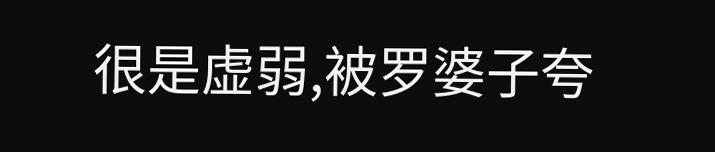很是虚弱,被罗婆子夸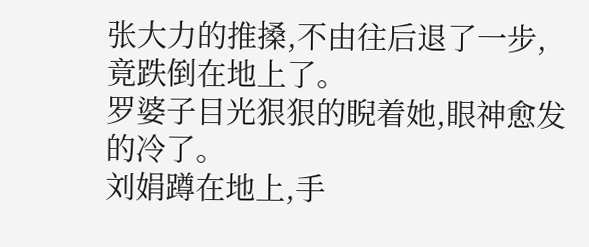张大力的推搡,不由往后退了一步,竟跌倒在地上了。
罗婆子目光狠狠的睨着她,眼神愈发的冷了。
刘娟蹲在地上,手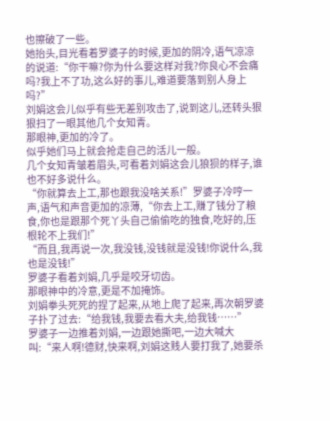也擦破了一些。
她抬头,目光看着罗婆子的时候,更加的阴冷,语气凉凉的说道:“你干嘛?你为什么要这样对我?你良心不会痛吗?我上不了功,这么好的事儿,难道要落到别人身上吗?”
刘娟这会儿似乎有些无差别攻击了,说到这儿,还转头狠狠扫了一眼其他几个女知青。
那眼神,更加的冷了。
似乎她们马上就会抢走自己的活儿一般。
几个女知青皱着眉头,可看着刘娟这会儿狼狈的样子,谁也不好多说什么。
“你就算去上工,那也跟我没啥关系!”罗婆子冷哼一声,语气和声音更加的凉薄,“你去上工,赚了钱分了粮食,你也是跟那个死丫头自己偷偷吃的独食,吃好的,压根轮不上我们!”
“而且,我再说一次,我没钱,没钱就是没钱!你说什么,我也是没钱!”
罗婆子看着刘娟,几乎是咬牙切齿。
那眼神中的冷意,更是不加掩饰。
刘娟拳头死死的捏了起来,从地上爬了起来,再次朝罗婆子扑了过去:“给我钱,我要去看大夫,给我钱……”
罗婆子一边推着刘娟,一边跟她撕吧,一边大喊大叫:“来人啊!德财,快来啊,刘娟这贱人要打我了,她要杀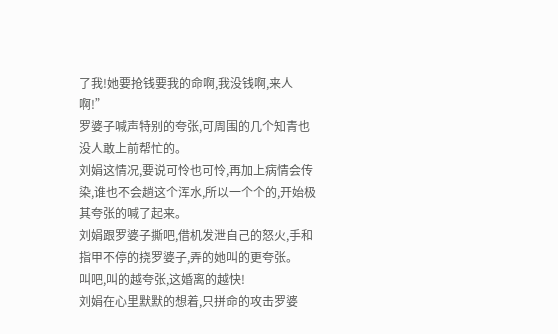了我!她要抢钱要我的命啊,我没钱啊,来人啊!”
罗婆子喊声特别的夸张,可周围的几个知青也没人敢上前帮忙的。
刘娟这情况,要说可怜也可怜,再加上病情会传染,谁也不会趟这个浑水,所以一个个的,开始极其夸张的喊了起来。
刘娟跟罗婆子撕吧,借机发泄自己的怒火,手和指甲不停的挠罗婆子,弄的她叫的更夸张。
叫吧,叫的越夸张,这婚离的越快!
刘娟在心里默默的想着,只拼命的攻击罗婆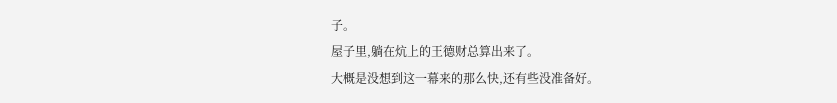子。
屋子里,躺在炕上的王德财总算出来了。
大概是没想到这一幕来的那么快,还有些没准备好。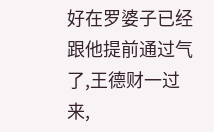好在罗婆子已经跟他提前通过气了,王德财一过来,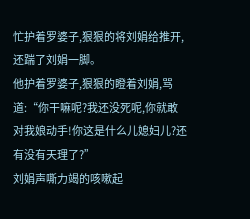忙护着罗婆子,狠狠的将刘娟给推开,还踹了刘娟一脚。
他护着罗婆子,狠狠的瞪着刘娟,骂道:“你干嘛呢?我还没死呢,你就敢对我娘动手!你这是什么儿媳妇儿?还有没有天理了?”
刘娟声嘶力竭的咳嗽起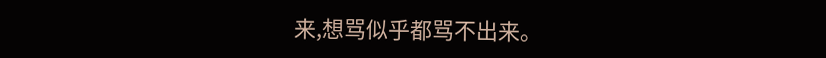来,想骂似乎都骂不出来。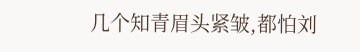几个知青眉头紧皱,都怕刘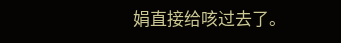娟直接给咳过去了。